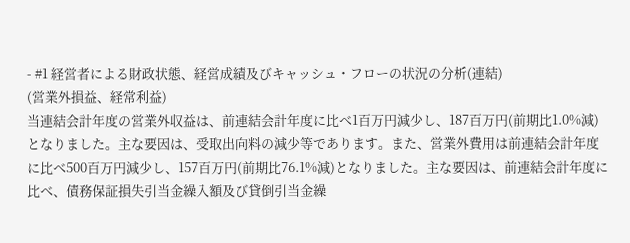- #1 経営者による財政状態、経営成績及びキャッシュ・フローの状況の分析(連結)
(営業外損益、経常利益)
当連結会計年度の営業外収益は、前連結会計年度に比べ1百万円減少し、187百万円(前期比1.0%減)となりました。主な要因は、受取出向料の減少等であります。また、営業外費用は前連結会計年度に比べ500百万円減少し、157百万円(前期比76.1%減)となりました。主な要因は、前連結会計年度に比べ、債務保証損失引当金繰入額及び貸倒引当金繰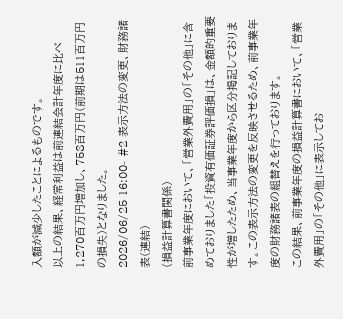入額が減少したことによるものです。
以上の結果、経常利益は前連結会計年度に比べ1,270百万円増加し、758百万円(前期は511百万円の損失)となりました。
2026/06/25 16:00- #2 表示方法の変更、財務諸表(連結)
(損益計算書関係)
前事業年度において、「営業外費用」の「その他」に含めておりました「投資有価証券評価損」は、金額的重要性が増したため、当事業年度から区分掲記しております。この表示方法の変更を反映させるため、前事業年度の財務諸表の組替えを行っております。
この結果、前事業年度の損益計算書において、「営業外費用」の「その他」に表示してお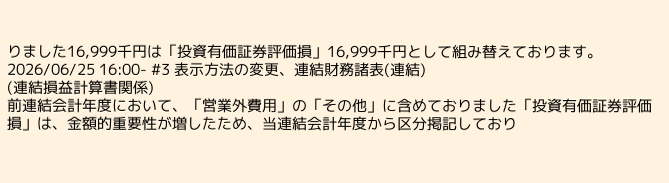りました16,999千円は「投資有価証券評価損」16,999千円として組み替えております。
2026/06/25 16:00- #3 表示方法の変更、連結財務諸表(連結)
(連結損益計算書関係)
前連結会計年度において、「営業外費用」の「その他」に含めておりました「投資有価証券評価損」は、金額的重要性が増したため、当連結会計年度から区分掲記しており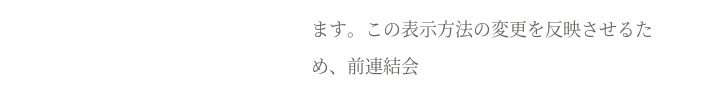ます。この表示方法の変更を反映させるため、前連結会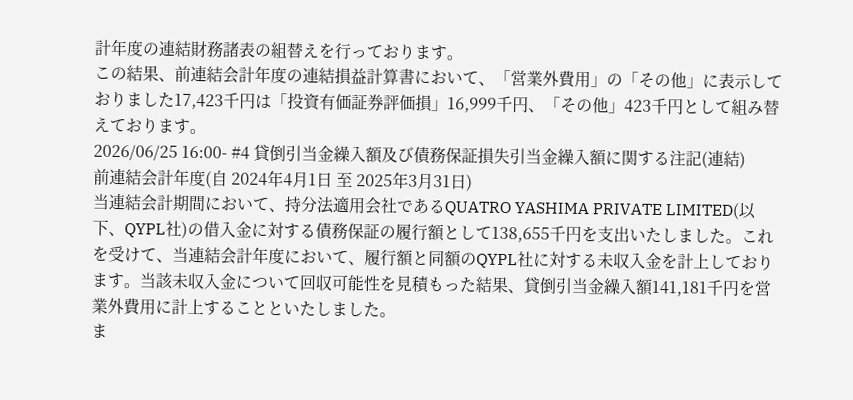計年度の連結財務諸表の組替えを行っております。
この結果、前連結会計年度の連結損益計算書において、「営業外費用」の「その他」に表示しておりました17,423千円は「投資有価証券評価損」16,999千円、「その他」423千円として組み替えております。
2026/06/25 16:00- #4 貸倒引当金繰入額及び債務保証損失引当金繰入額に関する注記(連結)
前連結会計年度(自 2024年4月1日 至 2025年3月31日)
当連結会計期間において、持分法適用会社であるQUATRO YASHIMA PRIVATE LIMITED(以下、QYPL社)の借入金に対する債務保証の履行額として138,655千円を支出いたしました。これを受けて、当連結会計年度において、履行額と同額のQYPL社に対する未収入金を計上しております。当該未収入金について回収可能性を見積もった結果、貸倒引当金繰入額141,181千円を営業外費用に計上することといたしました。
ま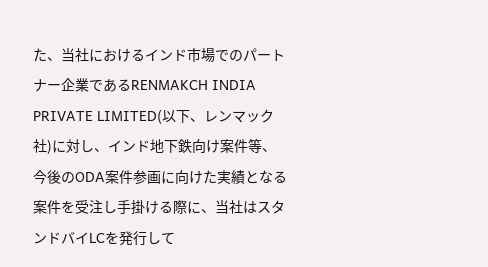た、当社におけるインド市場でのパートナー企業であるRENMAKCH INDIA PRIVATE LIMITED(以下、レンマック社)に対し、インド地下鉄向け案件等、今後のODA案件参画に向けた実績となる案件を受注し手掛ける際に、当社はスタンドバイLCを発行して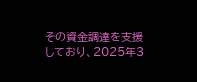その資金調達を支援しており、2025年3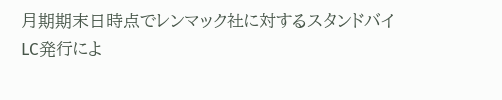月期期末日時点でレンマック社に対するスタンドバイLC発行によ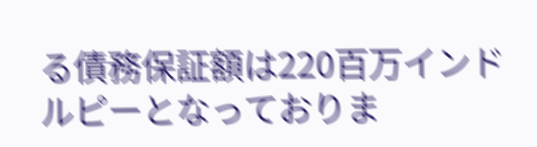る債務保証額は220百万インドルピーとなっておりま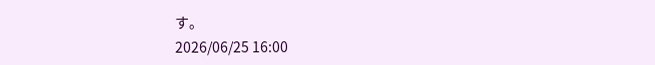す。
2026/06/25 16:00